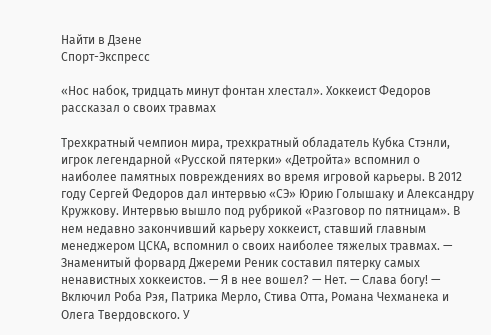Найти в Дзене
Спорт-Экспресс

«Нос набок, тридцать минут фонтан хлестал». Хоккеист Федоров рассказал о своих травмах

Трехкратный чемпион мира, трехкратный обладатель Кубка Стэнли, игрок легендарной «Русской пятерки» «Детройта» вспомнил о наиболее памятных повреждениях во время игровой карьеры. В 2012 году Сергей Федоров дал интервью «СЭ» Юрию Голышаку и Александру Кружкову. Интервью вышло под рубрикой «Разговор по пятницам». В нем недавно закончивший карьеру хоккеист, ставший главным менеджером ЦСКА, вспомнил о своих наиболее тяжелых травмах. — Знаменитый форвард Джереми Реник составил пятерку самых ненавистных хоккеистов. — Я в нее вошел? — Нет. — Слава богу! — Включил Роба Рэя, Патрика Мерло, Стива Отта, Романа Чехманека и Олега Твердовского. У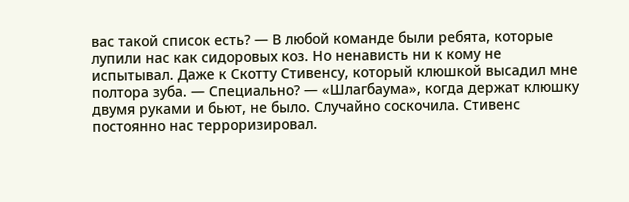вас такой список есть? — В любой команде были ребята, которые лупили нас как сидоровых коз. Но ненависть ни к кому не испытывал. Даже к Скотту Стивенсу, который клюшкой высадил мне полтора зуба. — Специально? — «Шлагбаума», когда держат клюшку двумя руками и бьют, не было. Случайно соскочила. Стивенс постоянно нас терроризировал.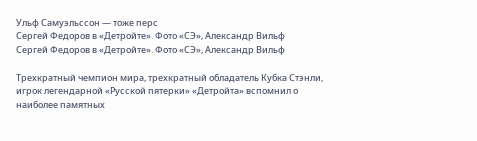Ульф Самуэльссон — тоже перс
Сергей Федоров в «Детройте». Фото «СЭ», Александр Вильф
Сергей Федоров в «Детройте». Фото «СЭ», Александр Вильф

Трехкратный чемпион мира, трехкратный обладатель Кубка Стэнли, игрок легендарной «Русской пятерки» «Детройта» вспомнил о наиболее памятных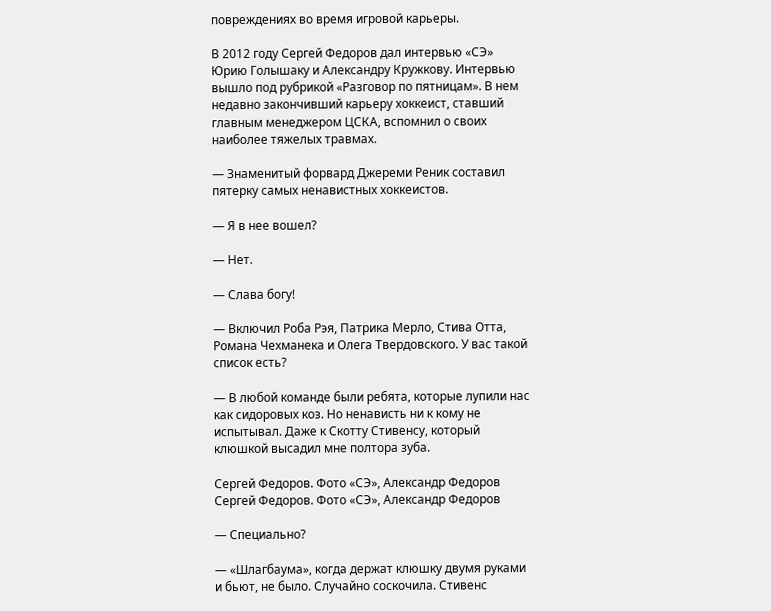повреждениях во время игровой карьеры.

В 2012 году Сергей Федоров дал интервью «СЭ» Юрию Голышаку и Александру Кружкову. Интервью вышло под рубрикой «Разговор по пятницам». В нем недавно закончивший карьеру хоккеист, ставший главным менеджером ЦСКА, вспомнил о своих наиболее тяжелых травмах.

— Знаменитый форвард Джереми Реник составил пятерку самых ненавистных хоккеистов.

— Я в нее вошел?

— Нет.

— Слава богу!

— Включил Роба Рэя, Патрика Мерло, Стива Отта, Романа Чехманека и Олега Твердовского. У вас такой список есть?

— В любой команде были ребята, которые лупили нас как сидоровых коз. Но ненависть ни к кому не испытывал. Даже к Скотту Стивенсу, который клюшкой высадил мне полтора зуба.

Сергей Федоров. Фото «СЭ», Александр Федоров
Сергей Федоров. Фото «СЭ», Александр Федоров

— Специально?

— «Шлагбаума», когда держат клюшку двумя руками и бьют, не было. Случайно соскочила. Стивенс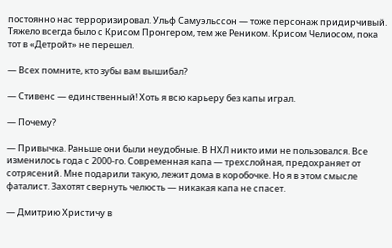постоянно нас терроризировал. Ульф Самуэльссон — тоже персонаж придирчивый. Тяжело всегда было с Крисом Пронгером, тем же Реником. Крисом Челиосом, пока тот в «Детройт» не перешел.

— Всех помните, кто зубы вам вышибал?

— Стивенс — единственный! Хоть я всю карьеру без капы играл.

— Почему?

— Привычка. Раньше они были неудобные. В НХЛ никто ими не пользовался. Все изменилось года с 2000-го. Современная капа — трехслойная, предохраняет от сотрясений. Мне подарили такую, лежит дома в коробочке. Но я в этом смысле фаталист. Захотят свернуть челюсть — никакая капа не спасет.

— Дмитрию Христичу в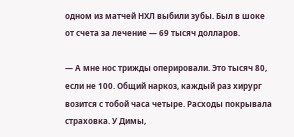одном из матчей НХЛ выбили зубы. Был в шоке от счета за лечение — 69 тысяч долларов.

— А мне нос трижды оперировали. Это тысяч 80, если не 100. Общий наркоз, каждый раз хирург возится с тобой часа четыре. Расходы покрывала страховка. У Димы,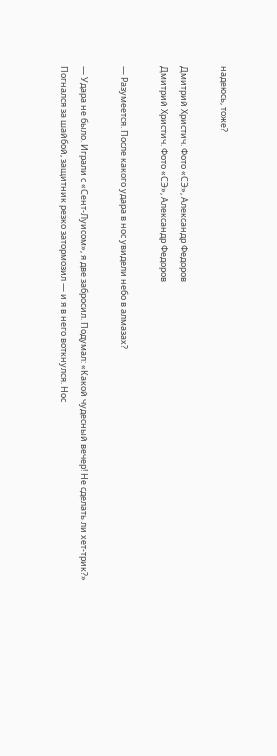надеюсь, тоже?

Дмитрий Христич. Фото «СЭ», Александр Федоров
Дмитрий Христич. Фото «СЭ», Александр Федоров

— Разумеется. После какого удара в нос увидели небо в алмазах?

— Удара не было. Играли с «Сент-Луисом», я две забросил. Подумал: «Какой чудесный вечер! Не сделать ли хет-трик?» Погнался за шайбой, защитник резко затормозил — и я в него воткнулся. Нос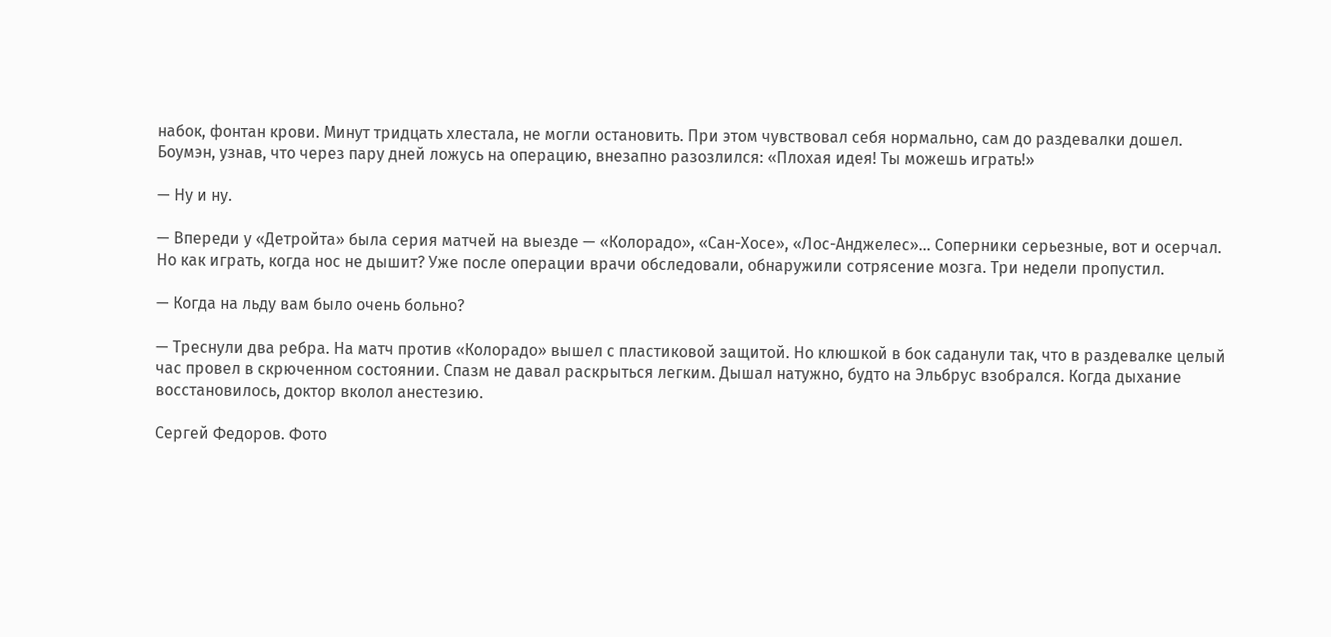набок, фонтан крови. Минут тридцать хлестала, не могли остановить. При этом чувствовал себя нормально, сам до раздевалки дошел. Боумэн, узнав, что через пару дней ложусь на операцию, внезапно разозлился: «Плохая идея! Ты можешь играть!»

— Ну и ну.

— Впереди у «Детройта» была серия матчей на выезде — «Колорадо», «Сан-Хосе», «Лос-Анджелес»... Соперники серьезные, вот и осерчал. Но как играть, когда нос не дышит? Уже после операции врачи обследовали, обнаружили сотрясение мозга. Три недели пропустил.

— Когда на льду вам было очень больно?

— Треснули два ребра. На матч против «Колорадо» вышел с пластиковой защитой. Но клюшкой в бок саданули так, что в раздевалке целый час провел в скрюченном состоянии. Спазм не давал раскрыться легким. Дышал натужно, будто на Эльбрус взобрался. Когда дыхание восстановилось, доктор вколол анестезию.

Сергей Федоров. Фото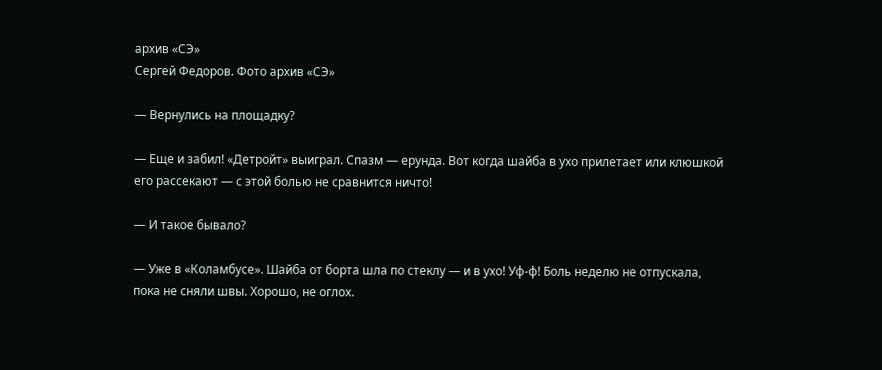архив «СЭ»
Сергей Федоров. Фото архив «СЭ»

— Вернулись на площадку?

— Еще и забил! «Детройт» выиграл. Спазм — ерунда. Вот когда шайба в ухо прилетает или клюшкой его рассекают — с этой болью не сравнится ничто!

— И такое бывало?

— Уже в «Коламбусе». Шайба от борта шла по стеклу — и в ухо! Уф-ф! Боль неделю не отпускала, пока не сняли швы. Хорошо, не оглох.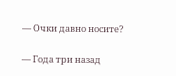— Очки давно носите?

— Года три назад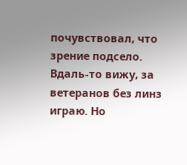почувствовал, что зрение подсело. Вдаль-то вижу, за ветеранов без линз играю. Но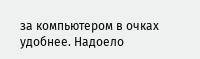за компьютером в очках удобнее. Надоело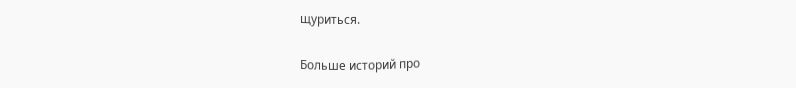щуриться.

Больше историй про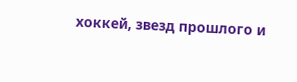хоккей, звезд прошлого и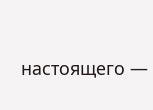настоящего —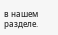в нашем разделе.